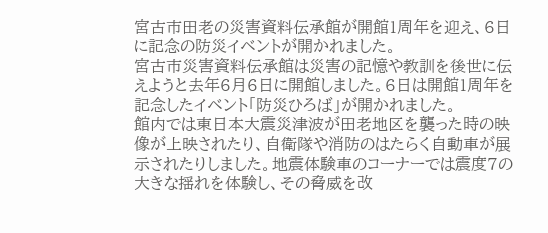宮古市田老の災害資料伝承館が開館1周年を迎え、6日に記念の防災イベントが開かれました。
宮古市災害資料伝承館は災害の記憶や教訓を後世に伝えようと去年6月6日に開館しました。6日は開館1周年を記念したイベント「防災ひろば」が開かれました。
館内では東日本大震災津波が田老地区を襲った時の映像が上映されたり、自衛隊や消防のはたらく自動車が展示されたりしました。地震体験車のコーナーでは震度7の大きな揺れを体験し、その脅威を改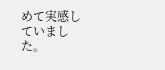めて実感していました。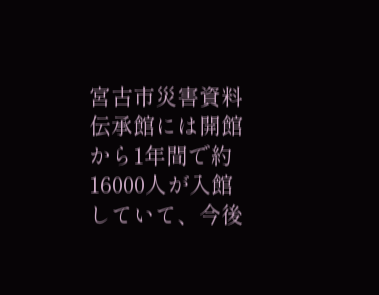宮古市災害資料伝承館には開館から1年間で約16000人が入館していて、今後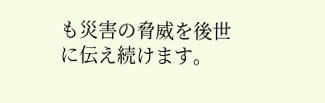も災害の脅威を後世に伝え続けます。